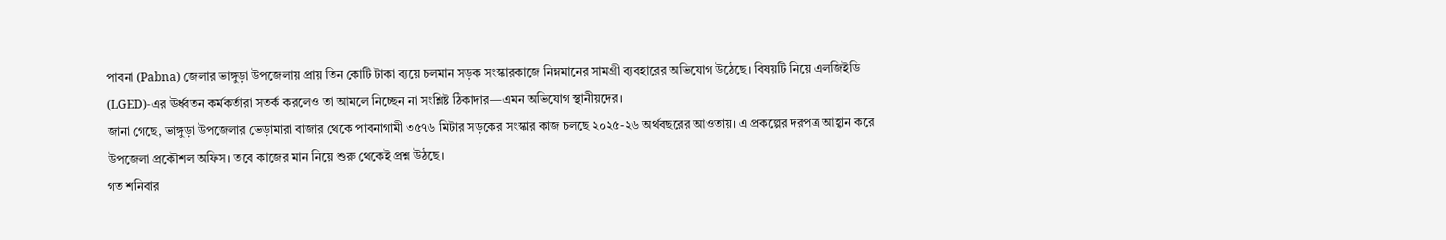পাবনা (Pabna) জেলার ভাঙ্গুড়া উপজেলায় প্রায় তিন কোটি টাকা ব্যয়ে চলমান সড়ক সংস্কারকাজে নিম্নমানের সামগ্রী ব্যবহারের অভিযোগ উঠেছে। বিষয়টি নিয়ে এলজিইডি (LGED)-এর ঊর্ধ্বতন কর্মকর্তারা সতর্ক করলেও তা আমলে নিচ্ছেন না সংশ্লিষ্ট ঠিকাদার—এমন অভিযোগ স্থানীয়দের।
জানা গেছে, ভাঙ্গুড়া উপজেলার ভেড়ামারা বাজার থেকে পাবনাগামী ৩৫৭৬ মিটার সড়কের সংস্কার কাজ চলছে ২০২৫-২৬ অর্থবছরের আওতায়। এ প্রকল্পের দরপত্র আহ্বান করে উপজেলা প্রকৌশল অফিস। তবে কাজের মান নিয়ে শুরু থেকেই প্রশ্ন উঠছে।
গত শনিবার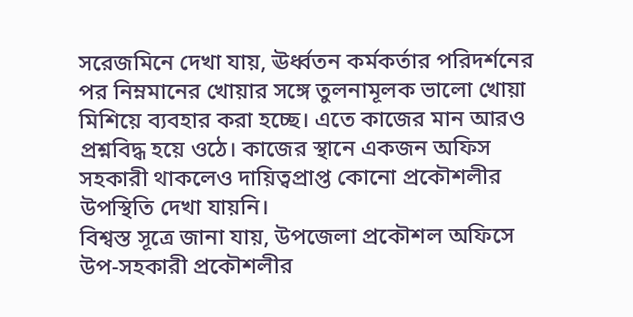সরেজমিনে দেখা যায়, ঊর্ধ্বতন কর্মকর্তার পরিদর্শনের পর নিম্নমানের খোয়ার সঙ্গে তুলনামূলক ভালো খোয়া মিশিয়ে ব্যবহার করা হচ্ছে। এতে কাজের মান আরও প্রশ্নবিদ্ধ হয়ে ওঠে। কাজের স্থানে একজন অফিস সহকারী থাকলেও দায়িত্বপ্রাপ্ত কোনো প্রকৌশলীর উপস্থিতি দেখা যায়নি।
বিশ্বস্ত সূত্রে জানা যায়, উপজেলা প্রকৌশল অফিসে উপ-সহকারী প্রকৌশলীর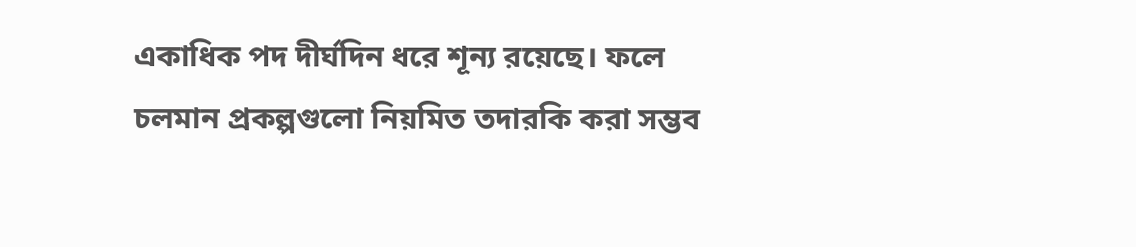একাধিক পদ দীর্ঘদিন ধরে শূন্য রয়েছে। ফলে চলমান প্রকল্পগুলো নিয়মিত তদারকি করা সম্ভব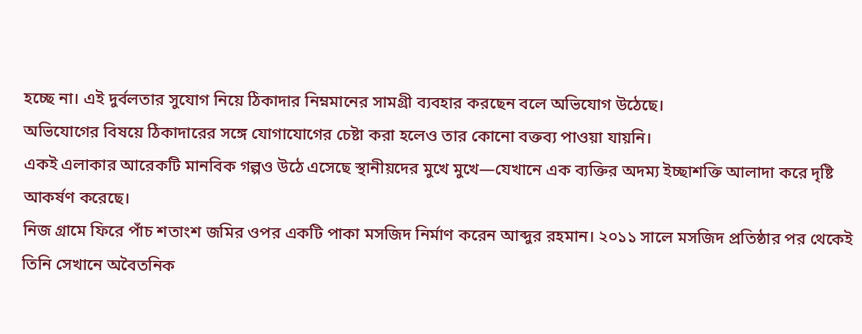হচ্ছে না। এই দুর্বলতার সুযোগ নিয়ে ঠিকাদার নিম্নমানের সামগ্রী ব্যবহার করছেন বলে অভিযোগ উঠেছে।
অভিযোগের বিষয়ে ঠিকাদারের সঙ্গে যোগাযোগের চেষ্টা করা হলেও তার কোনো বক্তব্য পাওয়া যায়নি।
একই এলাকার আরেকটি মানবিক গল্পও উঠে এসেছে স্থানীয়দের মুখে মুখে—যেখানে এক ব্যক্তির অদম্য ইচ্ছাশক্তি আলাদা করে দৃষ্টি আকর্ষণ করেছে।
নিজ গ্রামে ফিরে পাঁচ শতাংশ জমির ওপর একটি পাকা মসজিদ নির্মাণ করেন আব্দুর রহমান। ২০১১ সালে মসজিদ প্রতিষ্ঠার পর থেকেই তিনি সেখানে অবৈতনিক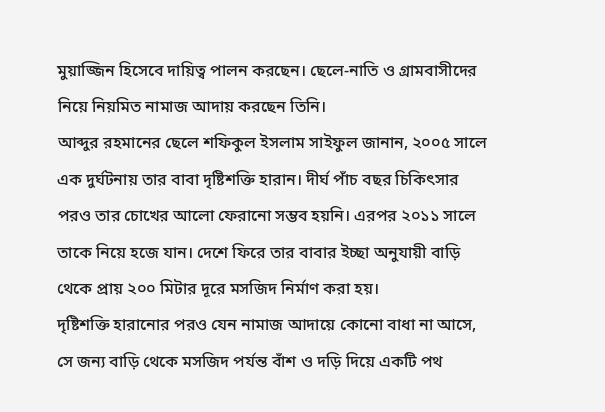মুয়াজ্জিন হিসেবে দায়িত্ব পালন করছেন। ছেলে-নাতি ও গ্রামবাসীদের নিয়ে নিয়মিত নামাজ আদায় করছেন তিনি।
আব্দুর রহমানের ছেলে শফিকুল ইসলাম সাইফুল জানান, ২০০৫ সালে এক দুর্ঘটনায় তার বাবা দৃষ্টিশক্তি হারান। দীর্ঘ পাঁচ বছর চিকিৎসার পরও তার চোখের আলো ফেরানো সম্ভব হয়নি। এরপর ২০১১ সালে তাকে নিয়ে হজে যান। দেশে ফিরে তার বাবার ইচ্ছা অনুযায়ী বাড়ি থেকে প্রায় ২০০ মিটার দূরে মসজিদ নির্মাণ করা হয়।
দৃষ্টিশক্তি হারানোর পরও যেন নামাজ আদায়ে কোনো বাধা না আসে, সে জন্য বাড়ি থেকে মসজিদ পর্যন্ত বাঁশ ও দড়ি দিয়ে একটি পথ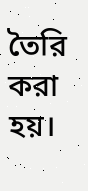তৈরি করা হয়।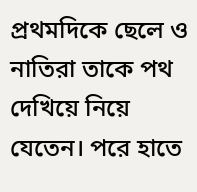প্রথমদিকে ছেলে ও নাতিরা তাকে পথ দেখিয়ে নিয়ে যেতেন। পরে হাতে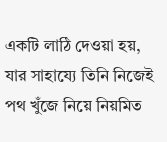একটি লাঠি দেওয়া হয়, যার সাহায্যে তিনি নিজেই পথ খুঁজে নিয়ে নিয়মিত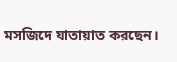মসজিদে যাতায়াত করছেন।